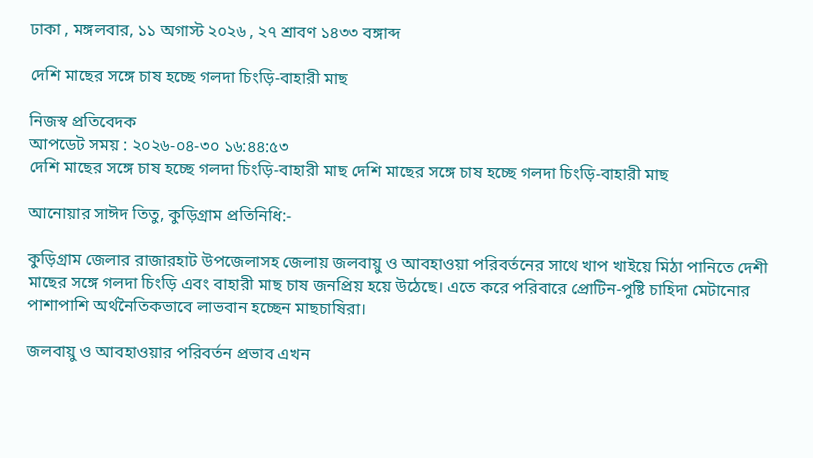ঢাকা , মঙ্গলবার, ১১ অগাস্ট ২০২৬ , ২৭ শ্রাবণ ১৪৩৩ বঙ্গাব্দ

দেশি মাছের সঙ্গে চাষ হচ্ছে গলদা চিংড়ি-বাহারী মাছ

নিজস্ব প্রতিবেদক
আপডেট সময় : ২০২৬-০৪-৩০ ১৬:৪৪:৫৩
দেশি মাছের সঙ্গে চাষ হচ্ছে গলদা চিংড়ি-বাহারী মাছ দেশি মাছের সঙ্গে চাষ হচ্ছে গলদা চিংড়ি-বাহারী মাছ

আনোয়ার সাঈদ তিতু, কুড়িগ্রাম প্রতিনিধি:-

কুড়িগ্রাম জেলার রাজারহাট উপজেলাসহ জেলায় জলবায়ু ও আবহাওয়া পরিবর্তনের সাথে খাপ খাইয়ে মিঠা পানিতে দেশী মাছের সঙ্গে গলদা চিংড়ি এবং বাহারী মাছ চাষ জনপ্রিয় হয়ে উঠেছে। এতে করে পরিবারে প্রোটিন-পুষ্টি চাহিদা মেটানোর পাশাপাশি অর্থনৈতিকভাবে লাভবান হচ্ছেন মাছচাষিরা।

জলবায়ু ও আবহাওয়ার পরিবর্তন প্রভাব এখন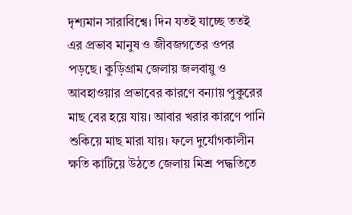দৃশ্যমান সারাবিশ্বে। দিন যতই যাচ্ছে ততই এর প্রভাব মানুষ ও জীবজগতের ওপর পড়ছে। কুড়িগ্রাম জেলায় জলবায়ু ও আবহাওয়ার প্রভাবের কারণে বন্যায় পুকুরের মাছ বের হয়ে যায়। আবার খরার কারণে পানি শুকিয়ে মাছ মারা যায়। ফলে দুর্যোগকালীন ক্ষতি কাটিয়ে উঠতে জেলায় মিশ্র পদ্ধতিতে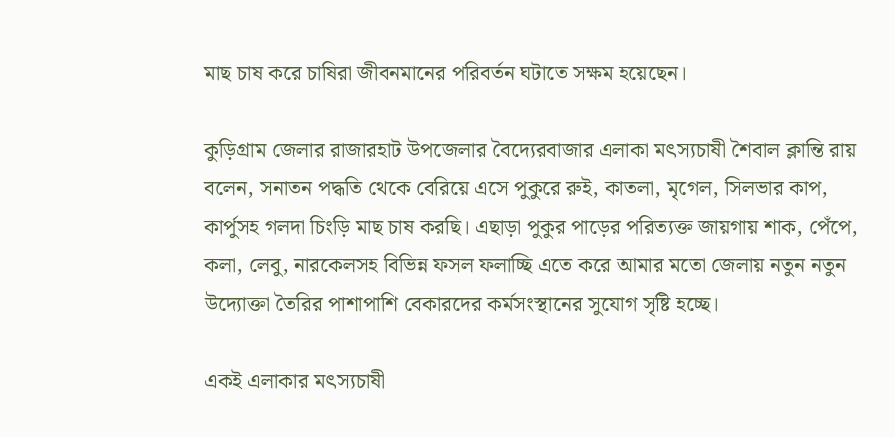মাছ চাষ করে চাষিরা জীবনমানের পরিবর্তন ঘটাতে সক্ষম হয়েছেন।

কুড়িগ্রাম জেলার রাজারহাট উপজেলার বৈদ্যেরবাজার এলাকা মৎস্যচাষী শৈবাল ক্লান্তি রায় বলেন, সনাতন পদ্ধতি থেকে বেরিয়ে এসে পুকুরে রুই, কাতলা, মৃগেল, সিলভার কাপ, কার্পুসহ গলদা চিংড়ি মাছ চাষ করছি। এছাড়া পুকুর পাড়ের পরিত্যক্ত জায়গায় শাক, পেঁপে, কলা, লেবু, নারকেলসহ বিভিন্ন ফসল ফলাচ্ছি এতে করে আমার মতো জেলায় নতুন নতুন উদ্যোক্তা তৈরির পাশাপাশি বেকারদের কর্মসংস্থানের সুযোগ সৃষ্টি হচ্ছে।

একই এলাকার মৎস্যচাষী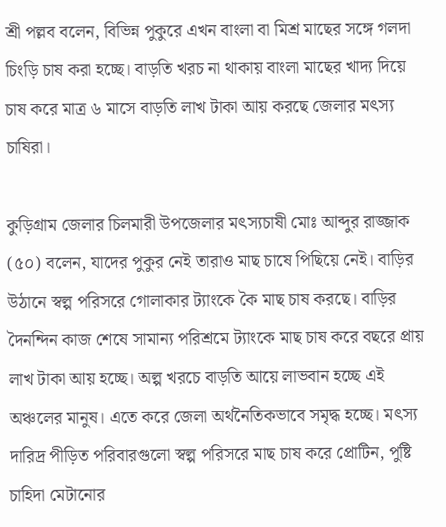শ্রী পল্লব বলেন, বিভিন্ন পুকুরে এখন বাংলা বা মিশ্র মাছের সঙ্গে গলদা চিংড়ি চাষ করা হচ্ছে। বাড়তি খরচ না থাকায় বাংলা মাছের খাদ্য দিয়ে চাষ করে মাত্র ৬ মাসে বাড়তি লাখ টাকা আয় করছে জেলার মৎস্য চাষিরা।

কুড়িগ্রাম জেলার চিলমারী উপজেলার মৎস্যচাষী মোঃ আব্দুর রাজ্জাক (৫০) বলেন, যাদের পুকুর নেই তারাও মাছ চাষে পিছিয়ে নেই। বাড়ির উঠানে স্বল্প পরিসরে গোলাকার ট্যাংকে কৈ মাছ চাষ করছে। বাড়ির দৈনন্দিন কাজ শেষে সামান্য পরিশ্রমে ট্যাংকে মাছ চাষ করে বছরে প্রায় লাখ টাকা আয় হচ্ছে। অল্প খরচে বাড়তি আয়ে লাভবান হচ্ছে এই অঞ্চলের মানুষ। এতে করে জেলা অর্থনৈতিকভাবে সমৃদ্ধ হচ্ছে। মৎস্য দারিদ্র পীড়িত পরিবারগুলো স্বল্প পরিসরে মাছ চাষ করে প্রোটিন, পুষ্টি চাহিদা মেটানোর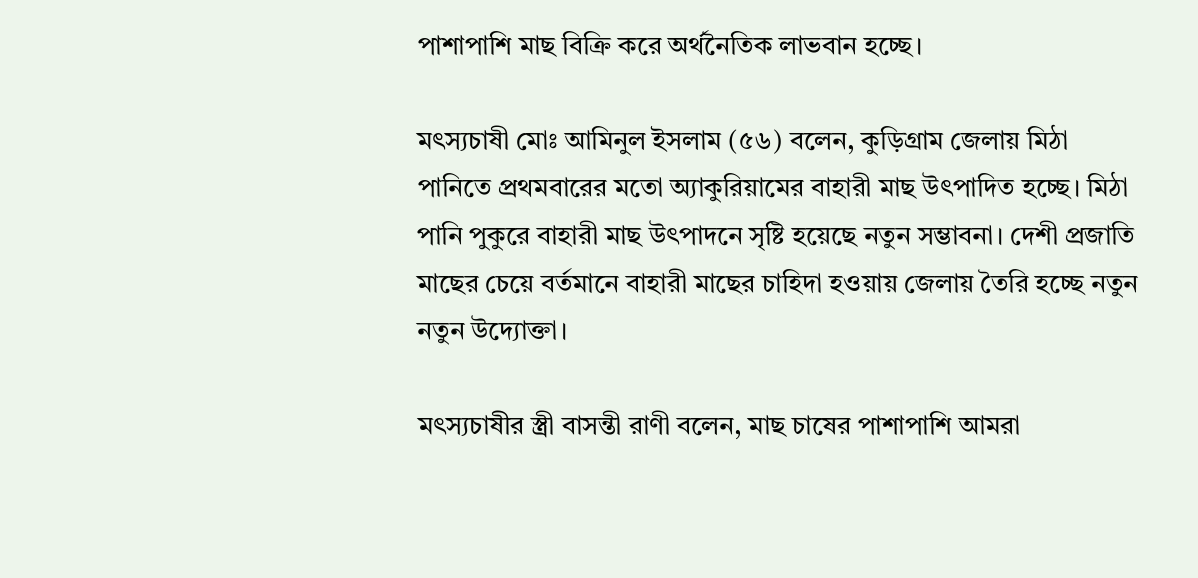পাশাপাশি মাছ বিক্রি করে অর্থনৈতিক লাভবান হচ্ছে।

মৎস্যচাষী মোঃ আমিনুল ইসলাম (৫৬) বলেন, কুড়িগ্রাম জেলায় মিঠা পানিতে প্রথমবারের মতো অ্যাকুরিয়ামের বাহারী মাছ উৎপাদিত হচ্ছে। মিঠা পানি পুকুরে বাহারী মাছ উৎপাদনে সৃষ্টি হয়েছে নতুন সম্ভাবনা। দেশী প্রজাতি মাছের চেয়ে বর্তমানে বাহারী মাছের চাহিদা হওয়ায় জেলায় তৈরি হচ্ছে নতুন নতুন উদ্যোক্তা।

মৎস্যচাষীর স্ত্রী বাসন্তী রাণী বলেন, মাছ চাষের পাশাপাশি আমরা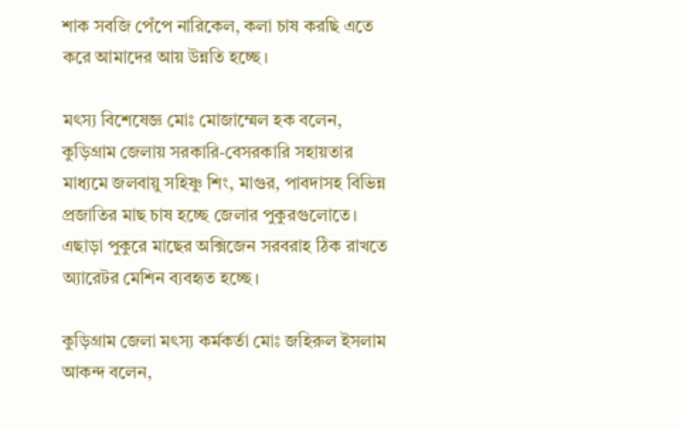শাক সবজি পেঁপে নারিকেল, কলা চাষ করছি এতে করে আমাদের আয় উন্নতি হচ্ছে।

মৎস্য বিশেষেজ্ঞ মোঃ মোজাম্মেল হক বলেন, কুড়িগ্রাম জেলায় সরকারি-বেসরকারি সহায়তার মাধ্যমে জলবায়ু সহিষ্ণু শিং, মাগুর, পাবদাসহ বিভিন্ন প্রজাতির মাছ চাষ হচ্ছে জেলার পুকুরগুলোতে। এছাড়া পুকুরে মাছের অক্সিজেন সরবরাহ ঠিক রাখতে অ্যারেটর মেশিন ব্যবহৃত হচ্ছে।

কুড়িগ্রাম জেলা মৎস্য কর্মকর্তা মোঃ জহিরুল ইসলাম আকন্দ বলেন,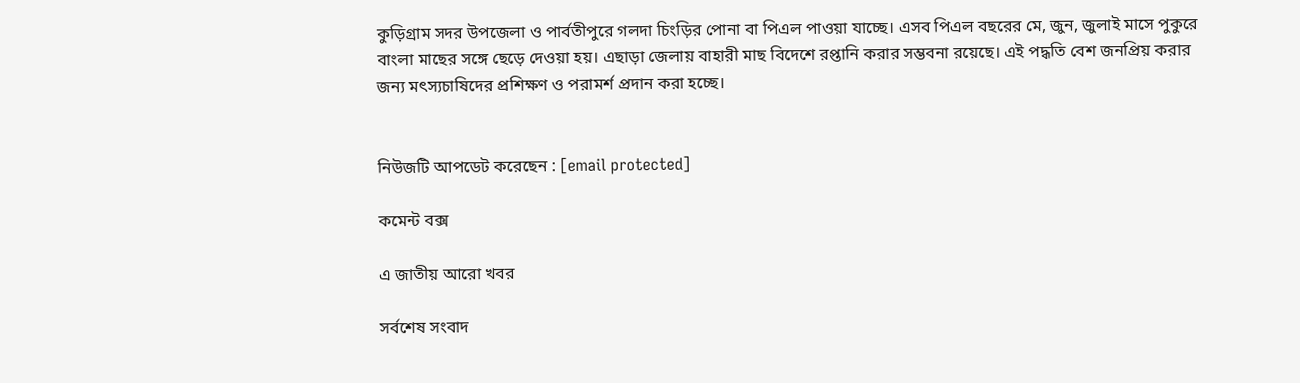কুড়িগ্রাম সদর উপজেলা ও পার্বতীপুরে গলদা চিংড়ির পোনা বা পিএল পাওয়া যাচ্ছে। এসব পিএল বছরের মে, জুন, জুলাই মাসে পুকুরে বাংলা মাছের সঙ্গে ছেড়ে দেওয়া হয়। এছাড়া জেলায় বাহারী মাছ বিদেশে রপ্তানি করার সম্ভবনা রয়েছে। এই পদ্ধতি বেশ জনপ্রিয় করার জন্য মৎস্যচাষিদের প্রশিক্ষণ ও পরামর্শ প্রদান করা হচ্ছে।


নিউজটি আপডেট করেছেন : [email protected]

কমেন্ট বক্স

এ জাতীয় আরো খবর

সর্বশেষ সংবাদ